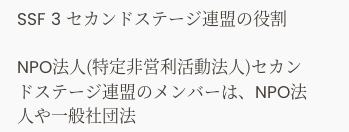SSF 3 セカンドステージ連盟の役割

NPO法人(特定非営利活動法人)セカンドステージ連盟のメンバーは、NPO法人や一般社団法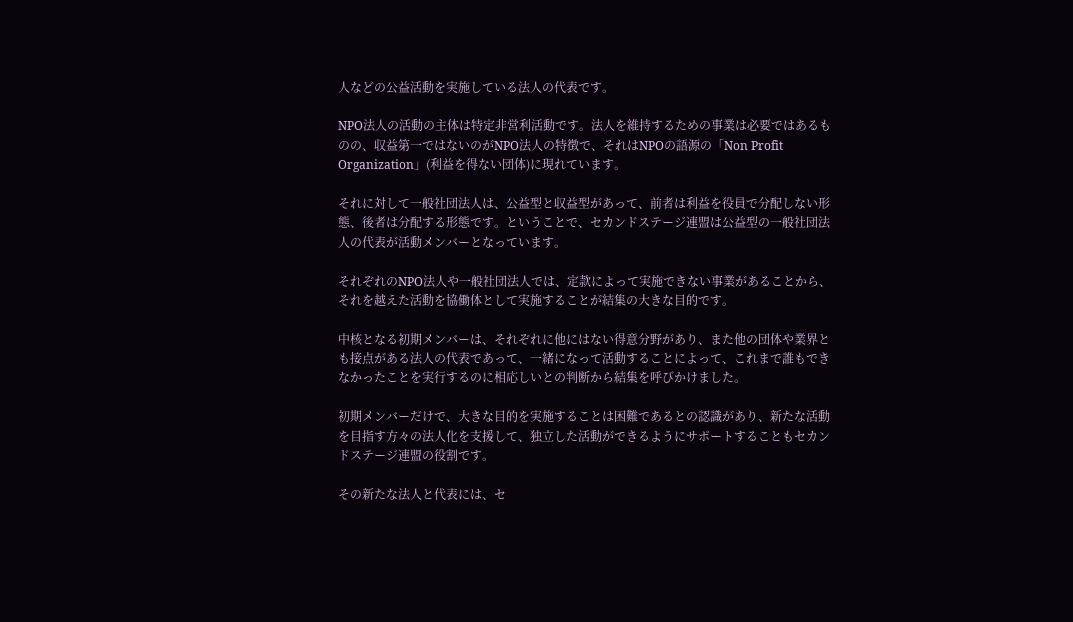人などの公益活動を実施している法人の代表です。

NPO法人の活動の主体は特定非営利活動です。法人を維持するための事業は必要ではあるものの、収益第一ではないのがNPO法人の特徴で、それはNPOの語源の「Non Profit Organization」(利益を得ない団体)に現れています。

それに対して一般社団法人は、公益型と収益型があって、前者は利益を役員で分配しない形態、後者は分配する形態です。ということで、セカンドステージ連盟は公益型の一般社団法人の代表が活動メンバーとなっています。

それぞれのNPO法人や一般社団法人では、定款によって実施できない事業があることから、それを越えた活動を協働体として実施することが結集の大きな目的です。

中核となる初期メンバーは、それぞれに他にはない得意分野があり、また他の団体や業界とも接点がある法人の代表であって、一緒になって活動することによって、これまで誰もできなかったことを実行するのに相応しいとの判断から結集を呼びかけました。

初期メンバーだけで、大きな目的を実施することは困難であるとの認識があり、新たな活動を目指す方々の法人化を支援して、独立した活動ができるようにサポートすることもセカンドステージ連盟の役割です。

その新たな法人と代表には、セ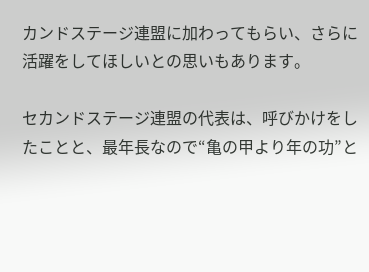カンドステージ連盟に加わってもらい、さらに活躍をしてほしいとの思いもあります。

セカンドステージ連盟の代表は、呼びかけをしたことと、最年長なので“亀の甲より年の功”と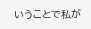いうことで私が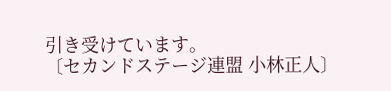引き受けています。
〔セカンドステージ連盟 小林正人〕